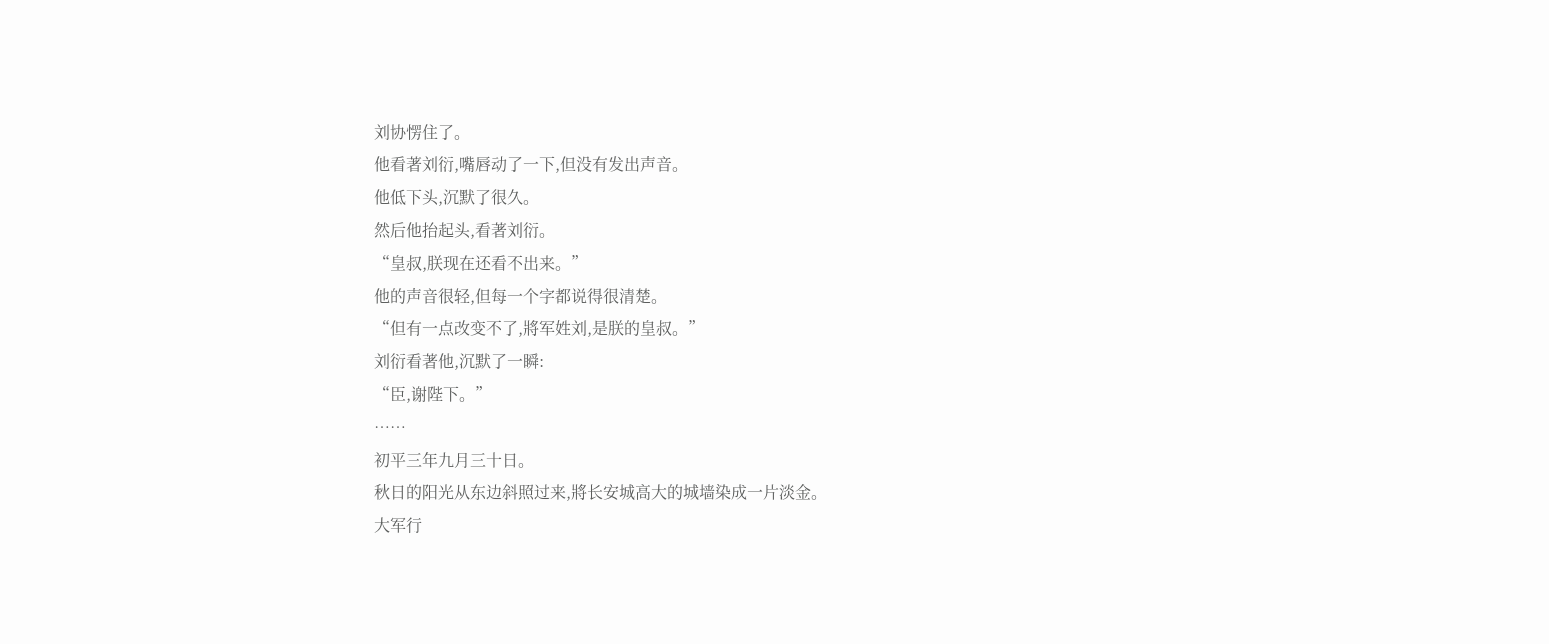刘协愣住了。
他看著刘衍,嘴唇动了一下,但没有发出声音。
他低下头,沉默了很久。
然后他抬起头,看著刘衍。
“皇叔,朕现在还看不出来。”
他的声音很轻,但每一个字都说得很清楚。
“但有一点改变不了,將军姓刘,是朕的皇叔。”
刘衍看著他,沉默了一瞬:
“臣,谢陛下。”
……
初平三年九月三十日。
秋日的阳光从东边斜照过来,將长安城高大的城墙染成一片淡金。
大军行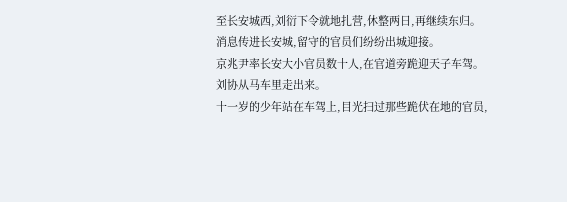至长安城西,刘衍下令就地扎营,休整两日,再继续东归。
消息传进长安城,留守的官员们纷纷出城迎接。
京兆尹率长安大小官员数十人,在官道旁跪迎天子车驾。
刘协从马车里走出来。
十一岁的少年站在车驾上,目光扫过那些跪伏在地的官员,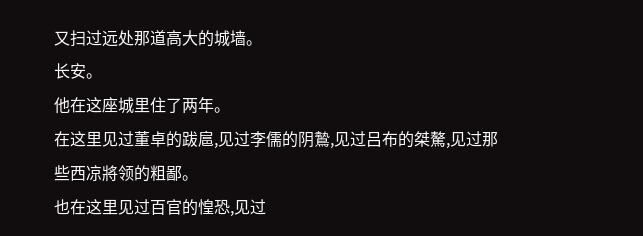又扫过远处那道高大的城墙。
长安。
他在这座城里住了两年。
在这里见过董卓的跋扈,见过李儒的阴鷙,见过吕布的桀驁,见过那些西凉將领的粗鄙。
也在这里见过百官的惶恐,见过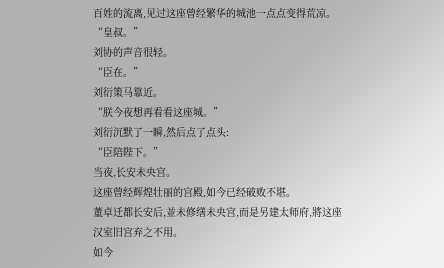百姓的流离,见过这座曾经繁华的城池一点点变得荒凉。
“皇叔。”
刘协的声音很轻。
“臣在。”
刘衍策马靠近。
“朕今夜想再看看这座城。”
刘衍沉默了一瞬,然后点了点头:
“臣陪陛下。”
当夜,长安未央宫。
这座曾经辉煌壮丽的宫殿,如今已经破败不堪。
董卓迁都长安后,並未修缮未央宫,而是另建太师府,將这座汉室旧宫弃之不用。
如今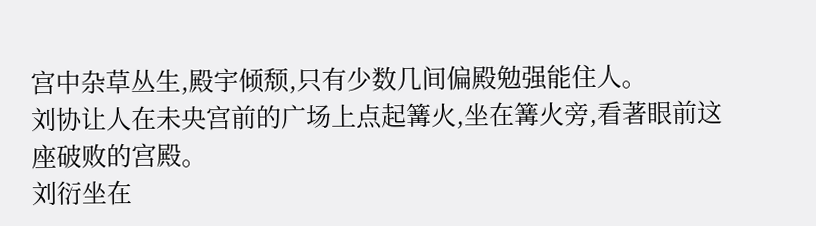宫中杂草丛生,殿宇倾颓,只有少数几间偏殿勉强能住人。
刘协让人在未央宫前的广场上点起篝火,坐在篝火旁,看著眼前这座破败的宫殿。
刘衍坐在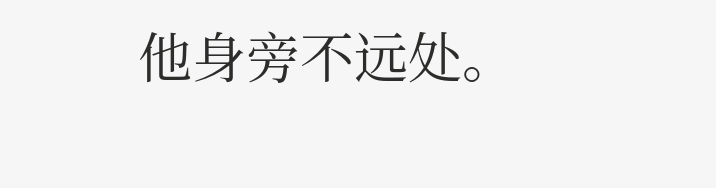他身旁不远处。